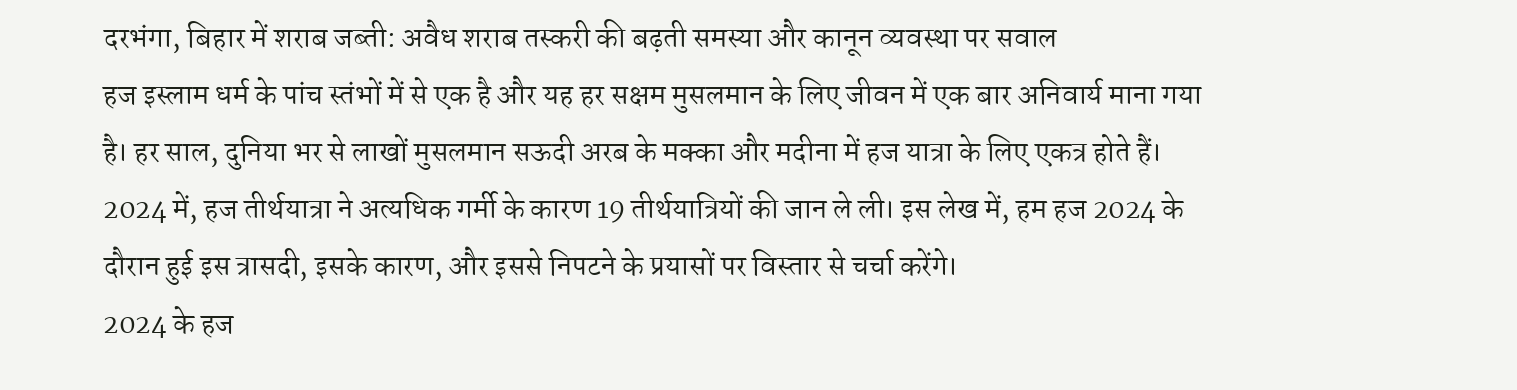दरभंगा, बिहार में शराब जब्ती: अवैध शराब तस्करी की बढ़ती समस्या और कानून व्यवस्था पर सवाल
हज इस्लाम धर्म के पांच स्तंभों में से एक है और यह हर सक्षम मुसलमान के लिए जीवन में एक बार अनिवार्य माना गया है। हर साल, दुनिया भर से लाखों मुसलमान सऊदी अरब के मक्का और मदीना में हज यात्रा के लिए एकत्र होते हैं। 2024 में, हज तीर्थयात्रा ने अत्यधिक गर्मी के कारण 19 तीर्थयात्रियों की जान ले ली। इस लेख में, हम हज 2024 के दौरान हुई इस त्रासदी, इसके कारण, और इससे निपटने के प्रयासों पर विस्तार से चर्चा करेंगे।
2024 के हज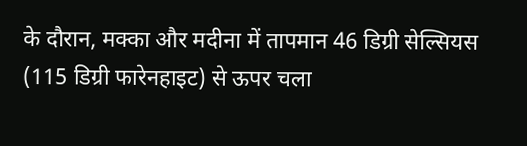के दौरान, मक्का और मदीना में तापमान 46 डिग्री सेल्सियस (115 डिग्री फारेनहाइट) से ऊपर चला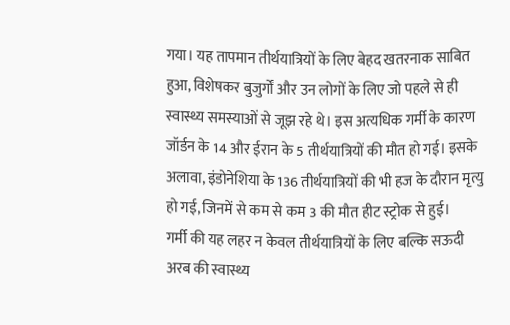गया। यह तापमान तीर्थयात्रियों के लिए बेहद खतरनाक साबित हुआ, विशेषकर बुजुर्गों और उन लोगों के लिए जो पहले से ही स्वास्थ्य समस्याओं से जूझ रहे थे। इस अत्यधिक गर्मी के कारण जॉर्डन के 14 और ईरान के 5 तीर्थयात्रियों की मौत हो गई। इसके अलावा, इंडोनेशिया के 136 तीर्थयात्रियों की भी हज के दौरान मृत्यु हो गई, जिनमें से कम से कम 3 की मौत हीट स्ट्रोक से हुई।
गर्मी की यह लहर न केवल तीर्थयात्रियों के लिए बल्कि सऊदी अरब की स्वास्थ्य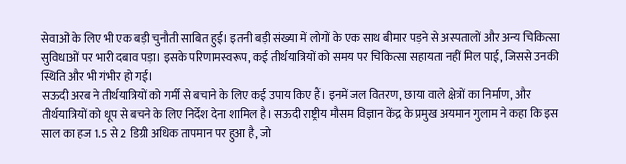सेवाओं के लिए भी एक बड़ी चुनौती साबित हुई। इतनी बड़ी संख्या में लोगों के एक साथ बीमार पड़ने से अस्पतालों और अन्य चिकित्सा सुविधाओं पर भारी दबाव पड़ा। इसके परिणामस्वरूप, कई तीर्थयात्रियों को समय पर चिकित्सा सहायता नहीं मिल पाई, जिससे उनकी स्थिति और भी गंभीर हो गई।
सऊदी अरब ने तीर्थयात्रियों को गर्मी से बचाने के लिए कई उपाय किए हैं। इनमें जल वितरण, छाया वाले क्षेत्रों का निर्माण, और तीर्थयात्रियों को धूप से बचने के लिए निर्देश देना शामिल है। सऊदी राष्ट्रीय मौसम विज्ञान केंद्र के प्रमुख अयमान गुलाम ने कहा कि इस साल का हज 1.5 से 2 डिग्री अधिक तापमान पर हुआ है, जो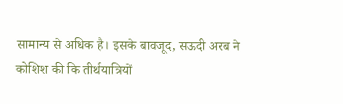सामान्य से अधिक है। इसके बावजूद, सऊदी अरब ने कोशिश की कि तीर्थयात्रियों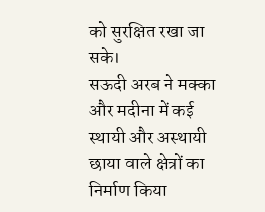को सुरक्षित रखा जा सके।
सऊदी अरब ने मक्का और मदीना में कई स्थायी और अस्थायी छाया वाले क्षेत्रों का निर्माण किया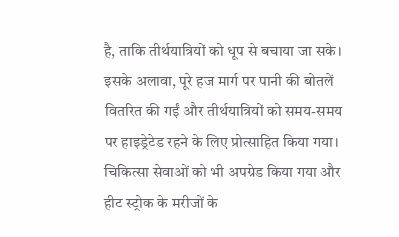है, ताकि तीर्थयात्रियों को धूप से बचाया जा सके। इसके अलावा, पूरे हज मार्ग पर पानी की बोतलें वितरित की गईं और तीर्थयात्रियों को समय-समय पर हाइड्रेटेड रहने के लिए प्रोत्साहित किया गया। चिकित्सा सेवाओं को भी अपग्रेड किया गया और हीट स्ट्रोक के मरीजों के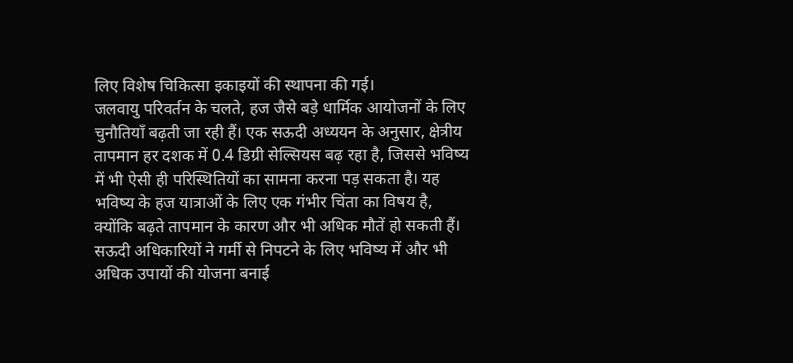लिए विशेष चिकित्सा इकाइयों की स्थापना की गई।
जलवायु परिवर्तन के चलते, हज जैसे बड़े धार्मिक आयोजनों के लिए चुनौतियाँ बढ़ती जा रही हैं। एक सऊदी अध्ययन के अनुसार, क्षेत्रीय तापमान हर दशक में 0.4 डिग्री सेल्सियस बढ़ रहा है, जिससे भविष्य में भी ऐसी ही परिस्थितियों का सामना करना पड़ सकता है। यह भविष्य के हज यात्राओं के लिए एक गंभीर चिंता का विषय है, क्योंकि बढ़ते तापमान के कारण और भी अधिक मौतें हो सकती हैं।
सऊदी अधिकारियों ने गर्मी से निपटने के लिए भविष्य में और भी अधिक उपायों की योजना बनाई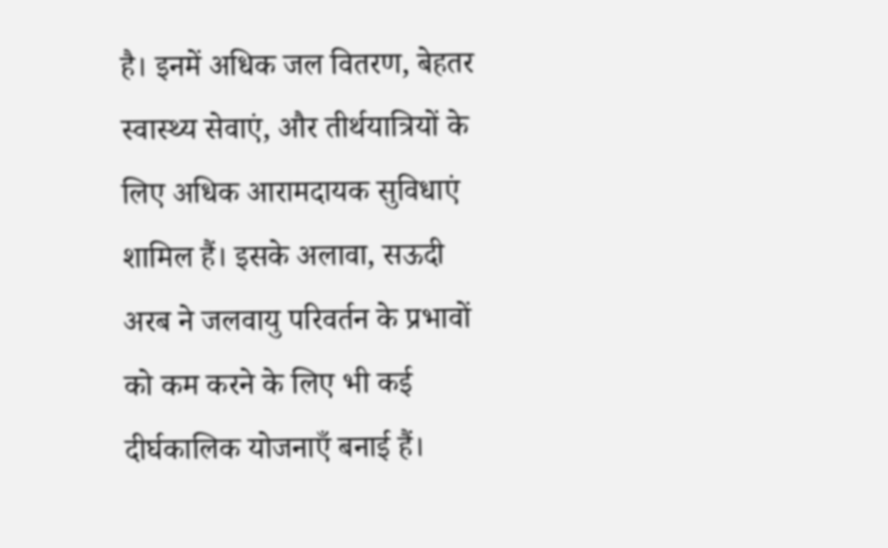है। इनमें अधिक जल वितरण, बेहतर स्वास्थ्य सेवाएं, और तीर्थयात्रियों के लिए अधिक आरामदायक सुविधाएं शामिल हैं। इसके अलावा, सऊदी अरब ने जलवायु परिवर्तन के प्रभावों को कम करने के लिए भी कई दीर्घकालिक योजनाएँ बनाई हैं।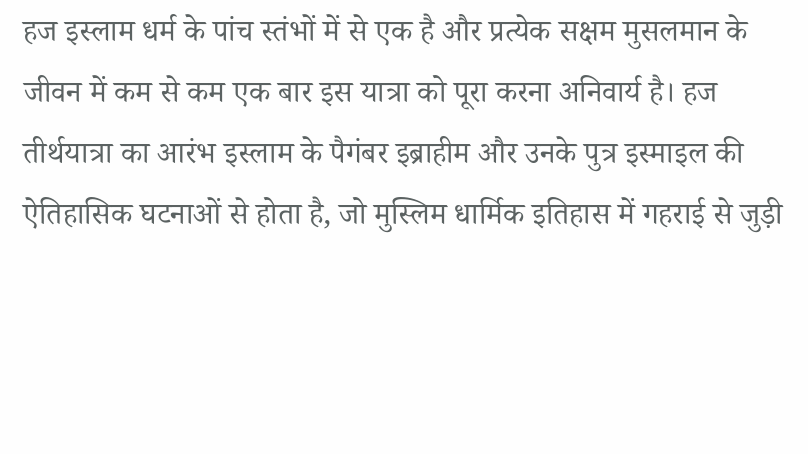हज इस्लाम धर्म के पांच स्तंभों में से एक है और प्रत्येक सक्षम मुसलमान के जीवन में कम से कम एक बार इस यात्रा को पूरा करना अनिवार्य है। हज तीर्थयात्रा का आरंभ इस्लाम के पैगंबर इब्राहीम और उनके पुत्र इस्माइल की ऐतिहासिक घटनाओं से होता है, जो मुस्लिम धार्मिक इतिहास में गहराई से जुड़ी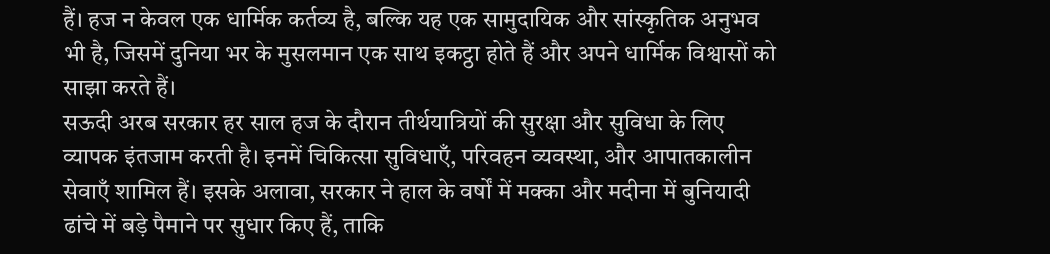हैं। हज न केवल एक धार्मिक कर्तव्य है, बल्कि यह एक सामुदायिक और सांस्कृतिक अनुभव भी है, जिसमें दुनिया भर के मुसलमान एक साथ इकट्ठा होते हैं और अपने धार्मिक विश्वासों को साझा करते हैं।
सऊदी अरब सरकार हर साल हज के दौरान तीर्थयात्रियों की सुरक्षा और सुविधा के लिए व्यापक इंतजाम करती है। इनमें चिकित्सा सुविधाएँ, परिवहन व्यवस्था, और आपातकालीन सेवाएँ शामिल हैं। इसके अलावा, सरकार ने हाल के वर्षों में मक्का और मदीना में बुनियादी ढांचे में बड़े पैमाने पर सुधार किए हैं, ताकि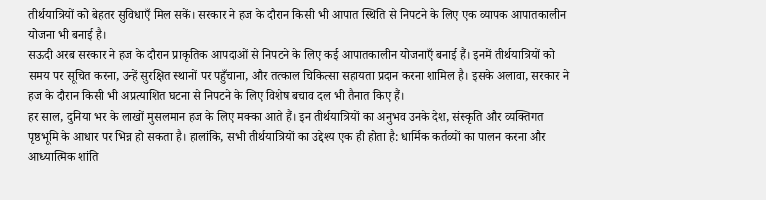तीर्थयात्रियों को बेहतर सुविधाएँ मिल सकें। सरकार ने हज के दौरान किसी भी आपात स्थिति से निपटने के लिए एक व्यापक आपातकालीन योजना भी बनाई है।
सऊदी अरब सरकार ने हज के दौरान प्राकृतिक आपदाओं से निपटने के लिए कई आपातकालीन योजनाएँ बनाई हैं। इनमें तीर्थयात्रियों को समय पर सूचित करना, उन्हें सुरक्षित स्थानों पर पहुँचाना, और तत्काल चिकित्सा सहायता प्रदान करना शामिल है। इसके अलावा, सरकार ने हज के दौरान किसी भी अप्रत्याशित घटना से निपटने के लिए विशेष बचाव दल भी तैनात किए हैं।
हर साल, दुनिया भर के लाखों मुसलमान हज के लिए मक्का आते हैं। इन तीर्थयात्रियों का अनुभव उनके देश, संस्कृति और व्यक्तिगत पृष्ठभूमि के आधार पर भिन्न हो सकता है। हालांकि, सभी तीर्थयात्रियों का उद्देश्य एक ही होता है: धार्मिक कर्तव्यों का पालन करना और आध्यात्मिक शांति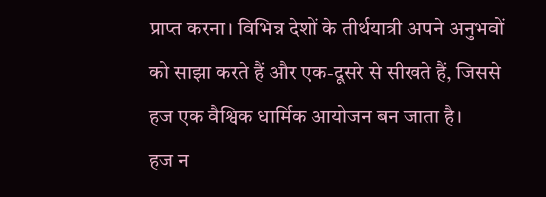प्राप्त करना। विभिन्न देशों के तीर्थयात्री अपने अनुभवों को साझा करते हैं और एक-दूसरे से सीखते हैं, जिससे हज एक वैश्विक धार्मिक आयोजन बन जाता है।
हज न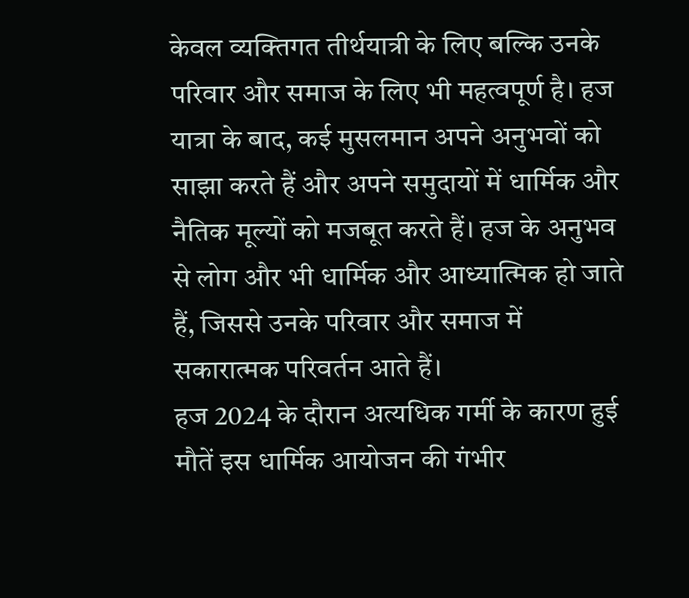केवल व्यक्तिगत तीर्थयात्री के लिए बल्कि उनके परिवार और समाज के लिए भी महत्वपूर्ण है। हज यात्रा के बाद, कई मुसलमान अपने अनुभवों को साझा करते हैं और अपने समुदायों में धार्मिक और नैतिक मूल्यों को मजबूत करते हैं। हज के अनुभव से लोग और भी धार्मिक और आध्यात्मिक हो जाते हैं, जिससे उनके परिवार और समाज में सकारात्मक परिवर्तन आते हैं।
हज 2024 के दौरान अत्यधिक गर्मी के कारण हुई मौतें इस धार्मिक आयोजन की गंभीर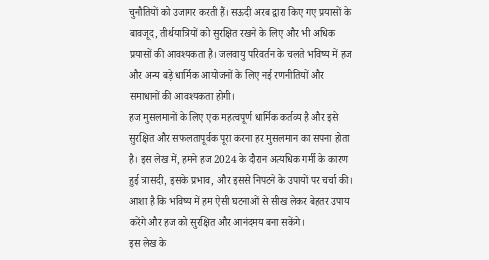चुनौतियों को उजागर करती हैं। सऊदी अरब द्वारा किए गए प्रयासों के बावजूद, तीर्थयात्रियों को सुरक्षित रखने के लिए और भी अधिक प्रयासों की आवश्यकता है। जलवायु परिवर्तन के चलते भविष्य में हज और अन्य बड़े धार्मिक आयोजनों के लिए नई रणनीतियों और समाधानों की आवश्यकता होगी।
हज मुसलमानों के लिए एक महत्वपूर्ण धार्मिक कर्तव्य है और इसे सुरक्षित और सफलतापूर्वक पूरा करना हर मुसलमान का सपना होता है। इस लेख में, हमने हज 2024 के दौरान अत्यधिक गर्मी के कारण हुई त्रासदी, इसके प्रभाव, और इससे निपटने के उपायों पर चर्चा की। आशा है कि भविष्य में हम ऐसी घटनाओं से सीख लेकर बेहतर उपाय करेंगे और हज को सुरक्षित और आनंदमय बना सकेंगे।
इस लेख के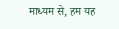माध्यम से, हम यह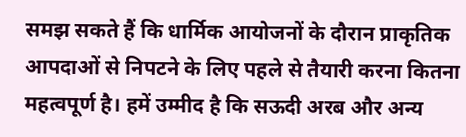समझ सकते हैं कि धार्मिक आयोजनों के दौरान प्राकृतिक आपदाओं से निपटने के लिए पहले से तैयारी करना कितना महत्वपूर्ण है। हमें उम्मीद है कि सऊदी अरब और अन्य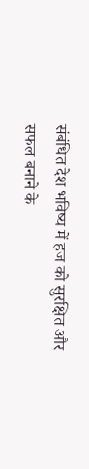संबंधित देश भविष्य में हज को सुरक्षित और सफल बनाने के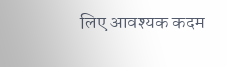लिए आवश्यक कदम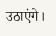उठाएंगे।